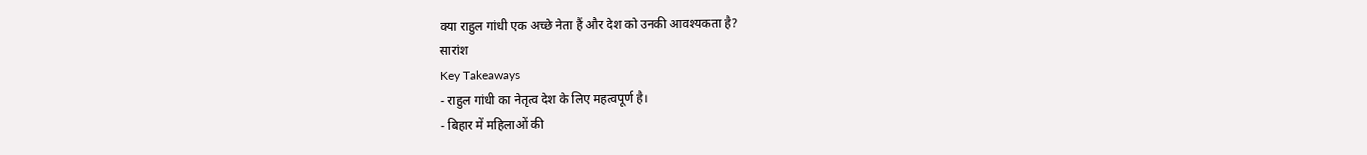क्या राहुल गांधी एक अच्छे नेता हैं और देश को उनकी आवश्यकता है?
सारांश
Key Takeaways
- राहुल गांधी का नेतृत्व देश के लिए महत्वपूर्ण है।
- बिहार में महिलाओं की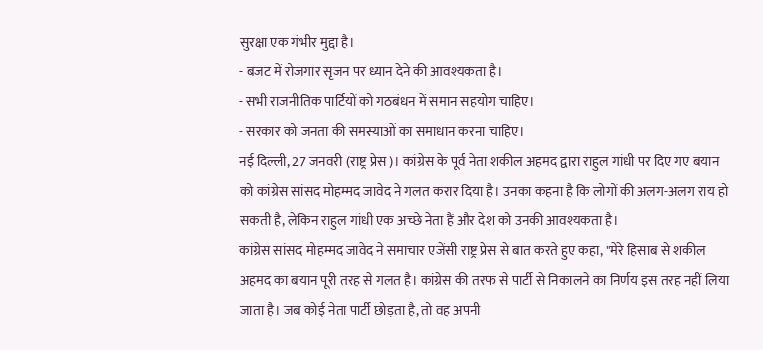सुरक्षा एक गंभीर मुद्दा है।
- बजट में रोजगार सृजन पर ध्यान देने की आवश्यकता है।
- सभी राजनीतिक पार्टियों को गठबंधन में समान सहयोग चाहिए।
- सरकार को जनता की समस्याओं का समाधान करना चाहिए।
नई दिल्ली, 27 जनवरी (राष्ट्र प्रेस)। कांग्रेस के पूर्व नेता शकील अहमद द्वारा राहुल गांधी पर दिए गए बयान को कांग्रेस सांसद मोहम्मद जावेद ने गलत करार दिया है। उनका कहना है कि लोगों की अलग-अलग राय हो सकती है, लेकिन राहुल गांधी एक अच्छे नेता हैं और देश को उनकी आवश्यकता है।
कांग्रेस सांसद मोहम्मद जावेद ने समाचार एजेंसी राष्ट्र प्रेस से बात करते हुए कहा, "मेरे हिसाब से शकील अहमद का बयान पूरी तरह से गलत है। कांग्रेस की तरफ से पार्टी से निकालने का निर्णय इस तरह नहीं लिया जाता है। जब कोई नेता पार्टी छोड़ता है, तो वह अपनी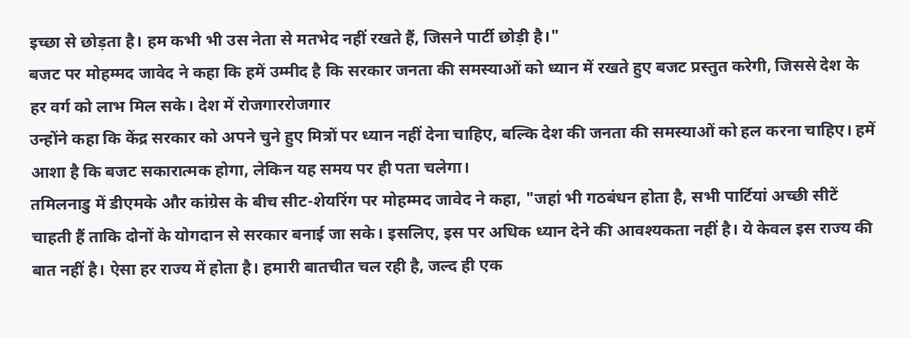इच्छा से छोड़ता है। हम कभी भी उस नेता से मतभेद नहीं रखते हैं, जिसने पार्टी छोड़ी है।"
बजट पर मोहम्मद जावेद ने कहा कि हमें उम्मीद है कि सरकार जनता की समस्याओं को ध्यान में रखते हुए बजट प्रस्तुत करेगी, जिससे देश के हर वर्ग को लाभ मिल सके। देश में रोजगाररोजगार
उन्होंने कहा कि केंद्र सरकार को अपने चुने हुए मित्रों पर ध्यान नहीं देना चाहिए, बल्कि देश की जनता की समस्याओं को हल करना चाहिए। हमें आशा है कि बजट सकारात्मक होगा, लेकिन यह समय पर ही पता चलेगा।
तमिलनाडु में डीएमके और कांग्रेस के बीच सीट-शेयरिंग पर मोहम्मद जावेद ने कहा, "जहां भी गठबंधन होता है, सभी पार्टियां अच्छी सीटें चाहती हैं ताकि दोनों के योगदान से सरकार बनाई जा सके। इसलिए, इस पर अधिक ध्यान देने की आवश्यकता नहीं है। ये केवल इस राज्य की बात नहीं है। ऐसा हर राज्य में होता है। हमारी बातचीत चल रही है, जल्द ही एक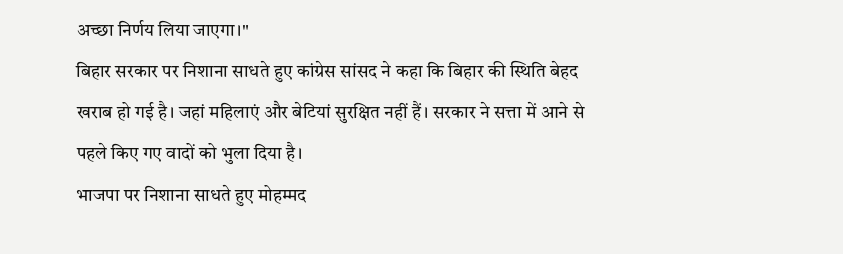अच्छा निर्णय लिया जाएगा।"
बिहार सरकार पर निशाना साधते हुए कांग्रेस सांसद ने कहा कि बिहार की स्थिति बेहद खराब हो गई है। जहां महिलाएं और बेटियां सुरक्षित नहीं हैं। सरकार ने सत्ता में आने से पहले किए गए वादों को भुला दिया है।
भाजपा पर निशाना साधते हुए मोहम्मद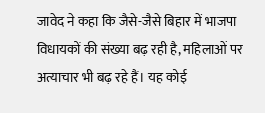जावेद ने कहा कि जैसे-जैसे बिहार में भाजपा विधायकों की संख्या बढ़ रही है, महिलाओं पर अत्याचार भी बढ़ रहे हैं। यह कोई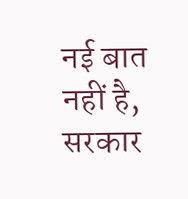नई बात नहीं है, सरकार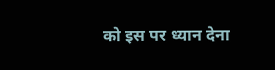को इस पर ध्यान देना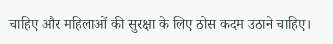चाहिए और महिलाओं की सुरक्षा के लिए ठोस कदम उठाने चाहिए।